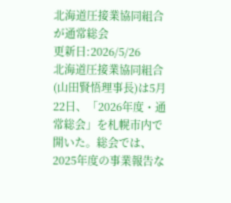北海道圧接業協同組合が通常総会
更新日:2026/5/26
北海道圧接業協同組合(山田賢悟理事長)は5月22日、「2026年度・通常総会」を札幌市内で開いた。総会では、2025年度の事業報告な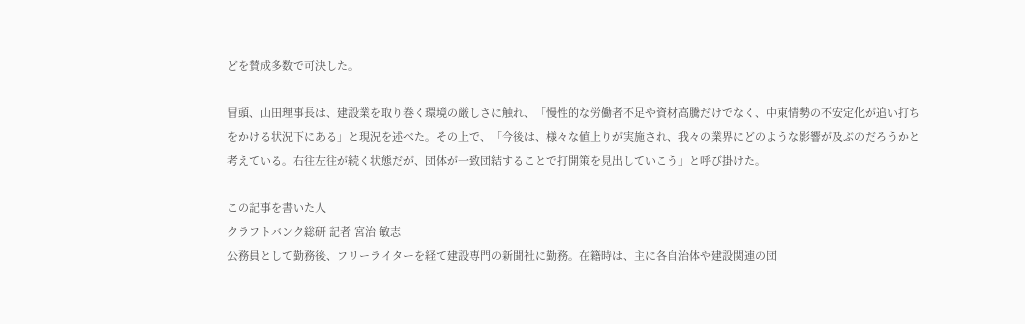どを賛成多数で可決した。

冒頭、山田理事長は、建設業を取り巻く環境の厳しさに触れ、「慢性的な労働者不足や資材高騰だけでなく、中東情勢の不安定化が追い打ちをかける状況下にある」と現況を述べた。その上で、「今後は、様々な値上りが実施され、我々の業界にどのような影響が及ぶのだろうかと考えている。右往左往が続く状態だが、団体が一致団結することで打開策を見出していこう」と呼び掛けた。

この記事を書いた人
クラフトバンク総研 記者 宮治 敏志
公務員として勤務後、フリーライターを経て建設専門の新聞社に勤務。在籍時は、主に各自治体や建設関連の団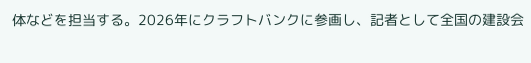体などを担当する。2026年にクラフトバンクに参画し、記者として全国の建設会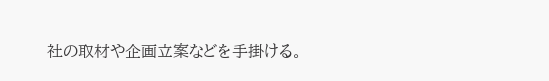社の取材や企画立案などを手掛ける。